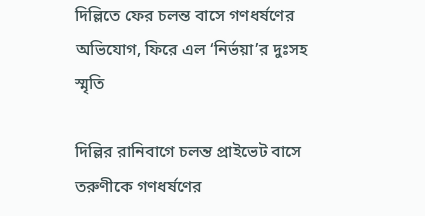দিল্লিতে ফের চলন্ত বাসে গণধর্ষণের অভিযোগ, ফিরে এল ‘নির্ভয়া’র দুঃসহ স্মৃতি

দিল্লির রানিবাগে চলন্ত প্রাইভেট বাসে তরুণীকে গণধর্ষণের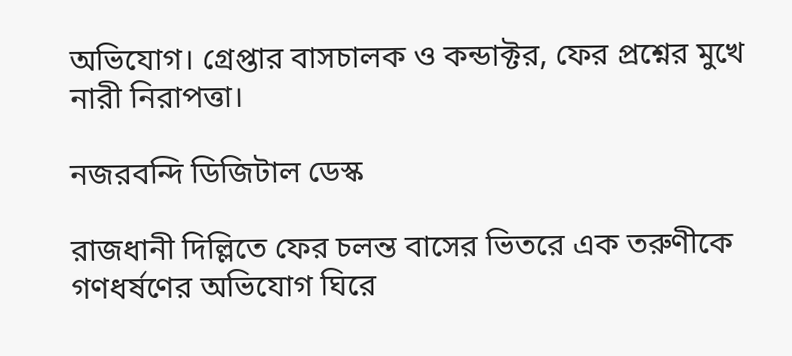অভিযোগ। গ্রেপ্তার বাসচালক ও কন্ডাক্টর, ফের প্রশ্নের মুখে নারী নিরাপত্তা।

নজরবন্দি ডিজিটাল ডেস্ক

রাজধানী দিল্লিতে ফের চলন্ত বাসের ভিতরে এক তরুণীকে গণধর্ষণের অভিযোগ ঘিরে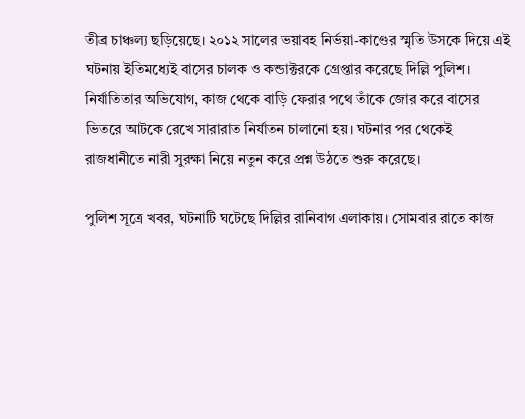তীব্র চাঞ্চল্য ছড়িয়েছে। ২০১২ সালের ভয়াবহ নির্ভয়া-কাণ্ডের স্মৃতি উসকে দিয়ে এই ঘটনায় ইতিমধ্যেই বাসের চালক ও কন্ডাক্টরকে গ্রেপ্তার করেছে দিল্লি পুলিশ। নির্যাতিতার অভিযোগ, কাজ থেকে বাড়ি ফেরার পথে তাঁকে জোর করে বাসের ভিতরে আটকে রেখে সারারাত নির্যাতন চালানো হয়। ঘটনার পর থেকেই রাজধানীতে নারী সুরক্ষা নিয়ে নতুন করে প্রশ্ন উঠতে শুরু করেছে।

পুলিশ সূত্রে খবর, ঘটনাটি ঘটেছে দিল্লির রানিবাগ এলাকায়। সোমবার রাতে কাজ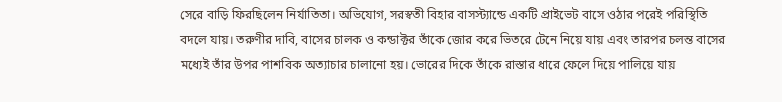সেরে বাড়ি ফিরছিলেন নির্যাতিতা। অভিযোগ, সরস্বতী বিহার বাসস্ট্যান্ডে একটি প্রাইভেট বাসে ওঠার পরেই পরিস্থিতি বদলে যায়। তরুণীর দাবি, বাসের চালক ও কন্ডাক্টর তাঁকে জোর করে ভিতরে টেনে নিয়ে যায় এবং তারপর চলন্ত বাসের মধ্যেই তাঁর উপর পাশবিক অত্যাচার চালানো হয়। ভোরের দিকে তাঁকে রাস্তার ধারে ফেলে দিয়ে পালিয়ে যায়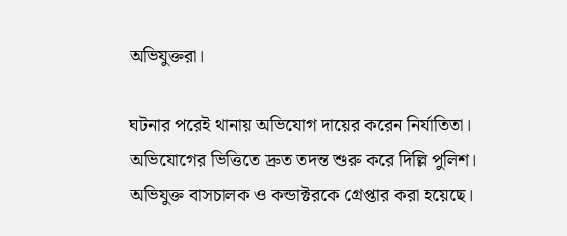অভিযুক্তরা।

ঘটনার পরেই থানায় অভিযোগ দায়ের করেন নির্যাতিতা। অভিযোগের ভিত্তিতে দ্রুত তদন্ত শুরু করে দিল্লি পুলিশ। অভিযুক্ত বাসচালক ও কন্ডাক্টরকে গ্রেপ্তার করা হয়েছে।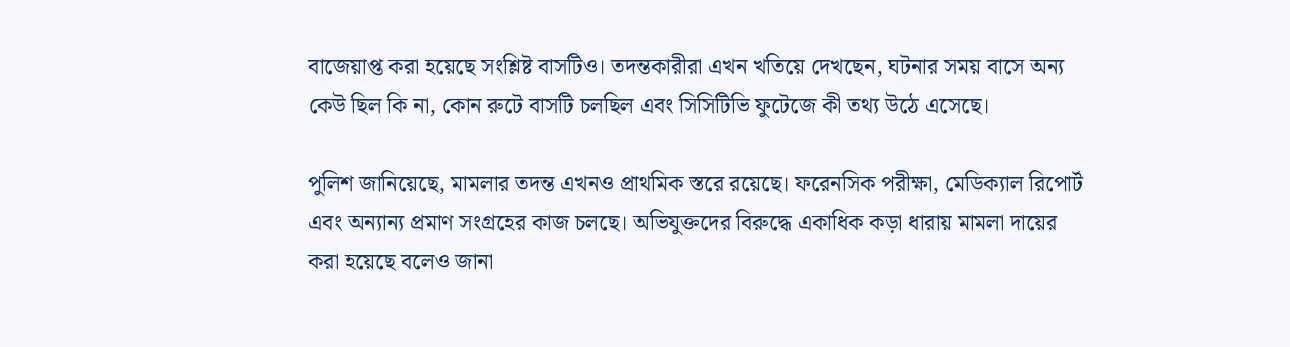বাজেয়াপ্ত করা হয়েছে সংশ্লিষ্ট বাসটিও। তদন্তকারীরা এখন খতিয়ে দেখছেন, ঘটনার সময় বাসে অন্য কেউ ছিল কি না, কোন রুটে বাসটি চলছিল এবং সিসিটিভি ফুটেজে কী তথ্য উঠে এসেছে।

পুলিশ জানিয়েছে, মামলার তদন্ত এখনও প্রাথমিক স্তরে রয়েছে। ফরেনসিক পরীক্ষা, মেডিক্যাল রিপোর্ট এবং অন্যান্য প্রমাণ সংগ্রহের কাজ চলছে। অভিযুক্তদের বিরুদ্ধে একাধিক কড়া ধারায় মামলা দায়ের করা হয়েছে বলেও জানা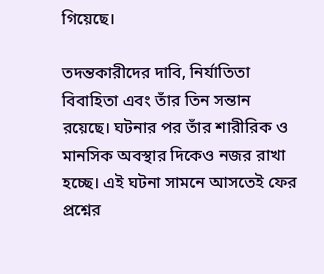গিয়েছে।

তদন্তকারীদের দাবি, নির্যাতিতা বিবাহিতা এবং তাঁর তিন সন্তান রয়েছে। ঘটনার পর তাঁর শারীরিক ও মানসিক অবস্থার দিকেও নজর রাখা হচ্ছে। এই ঘটনা সামনে আসতেই ফের প্রশ্নের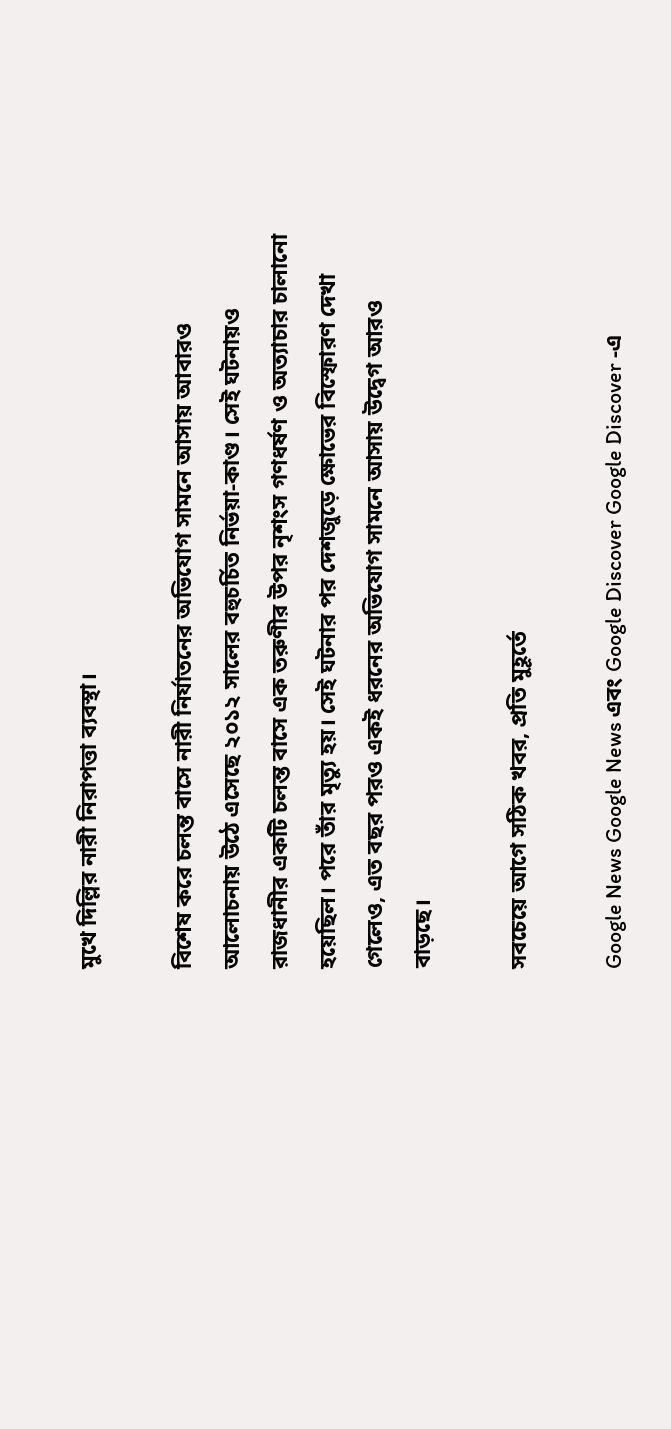মুখে দিল্লির নারী নিরাপত্তা ব্যবস্থা।

বিশেষ করে চলন্ত বাসে নারী নির্যাতনের অভিযোগ সামনে আসায় আবারও আলোচনায় উঠে এসেছে ২০১২ সালের বহুচর্চিত নির্ভয়া-কাণ্ড। সেই ঘটনায়ও রাজধানীর একটি চলন্ত বাসে এক তরুণীর উপর নৃশংস গণধর্ষণ ও অত্যাচার চালানো হয়েছিল। পরে তাঁর মৃত্যু হয়। সেই ঘটনার পর দেশজুড়ে ক্ষোভের বিস্ফোরণ দেখা গেলেও, এত বছর পরও একই ধরনের অভিযোগ সামনে আসায় উদ্বেগ আরও বাড়ছে।

সবচেয়ে আগে সঠিক খবর, প্রতি মুহূর্তে

Google News Google News এবং Google Discover Google Discover -এ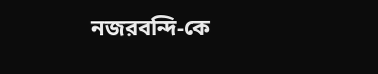নজরবন্দি-কে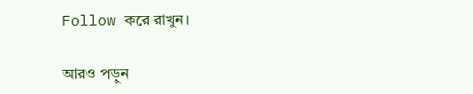Follow করে রাখুন।

আরও পড়ুন